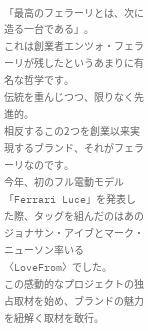「最高のフェラーリとは、次に造る一台である」。
これは創業者エンツォ・フェラーリが残したというあまりに有名な哲学です。
伝統を重んじつつ、限りなく先進的。
相反するこの2つを創業以来実現するブランド、それがフェラーリなのです。
今年、初のフル電動モデル「Ferrari Luce」を発表した際、タッグを組んだのはあのジョナサン・アイブとマーク・ニューソン率いる〈LoveFrom〉でした。
この感動的なプロジェクトの独占取材を始め、ブランドの魅力を紐解く取材を敢行。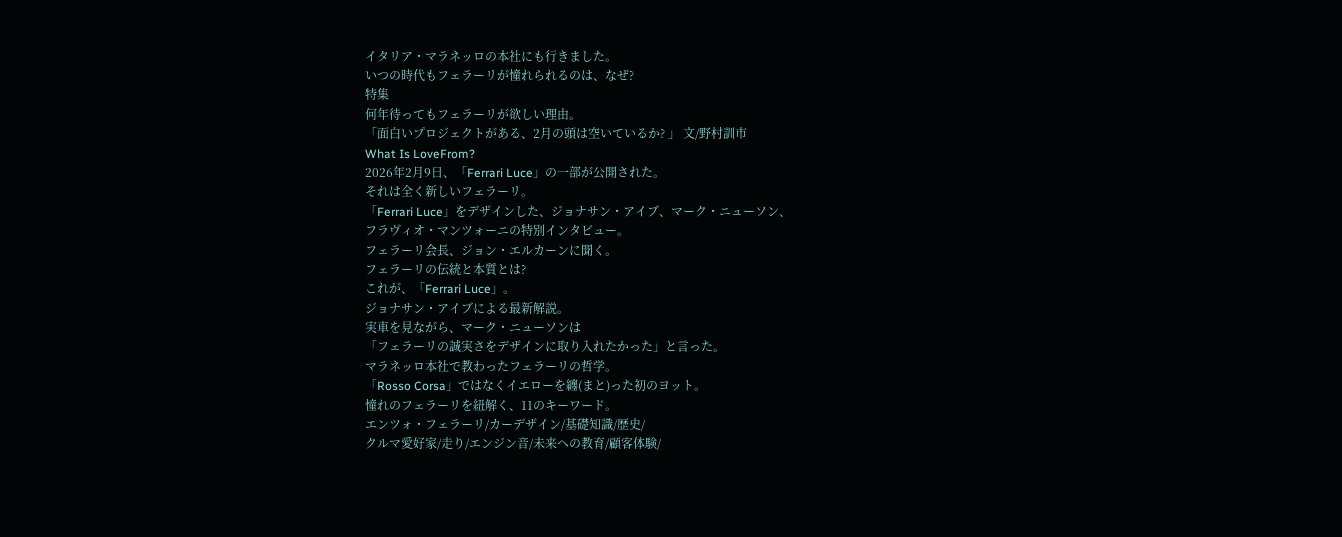イタリア・マラネッロの本社にも行きました。
いつの時代もフェラーリが憧れられるのは、なぜ?
特集
何年待ってもフェラーリが欲しい理由。
「面白いプロジェクトがある、2月の頭は空いているか? 」 文/野村訓市
What Is LoveFrom?
2026年2月9日、「Ferrari Luce」の一部が公開された。
それは全く新しいフェラーリ。
「Ferrari Luce」をデザインした、ジョナサン・アイブ、マーク・ニューソン、
フラヴィオ・マンツォーニの特別インタビュー。
フェラーリ会長、ジョン・エルカーンに聞く。
フェラーリの伝統と本質とは?
これが、「Ferrari Luce」。
ジョナサン・アイブによる最新解説。
実車を見ながら、マーク・ニューソンは
「フェラーリの誠実さをデザインに取り入れたかった」と言った。
マラネッロ本社で教わったフェラーリの哲学。
「Rosso Corsa」ではなくイエローを纏(まと)った初のヨット。
憧れのフェラーリを紐解く、11のキーワード。
エンツォ・フェラーリ/カーデザイン/基礎知識/歴史/
クルマ愛好家/走り/エンジン音/未来への教育/顧客体験/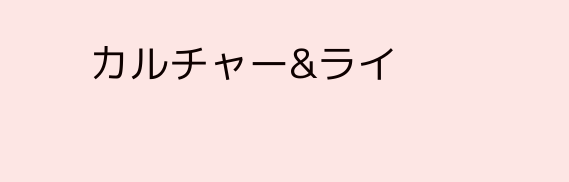カルチャー&ライ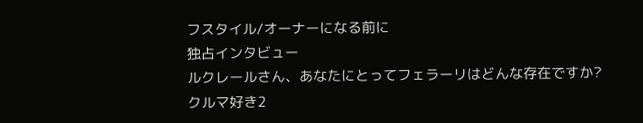フスタイル/オーナーになる前に
独占インタビュー
ルクレールさん、あなたにとってフェラーリはどんな存在ですか?
クルマ好き2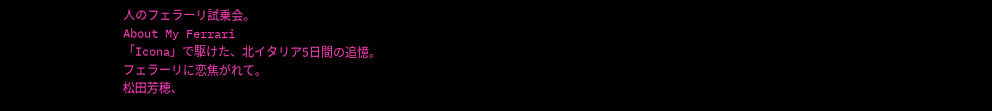人のフェラーリ試乗会。
About My Ferrari
「Icona」で駆けた、北イタリア5日間の追憶。
フェラーリに恋焦がれて。
松田芳穂、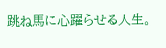跳ね馬に心躍らせる人生。